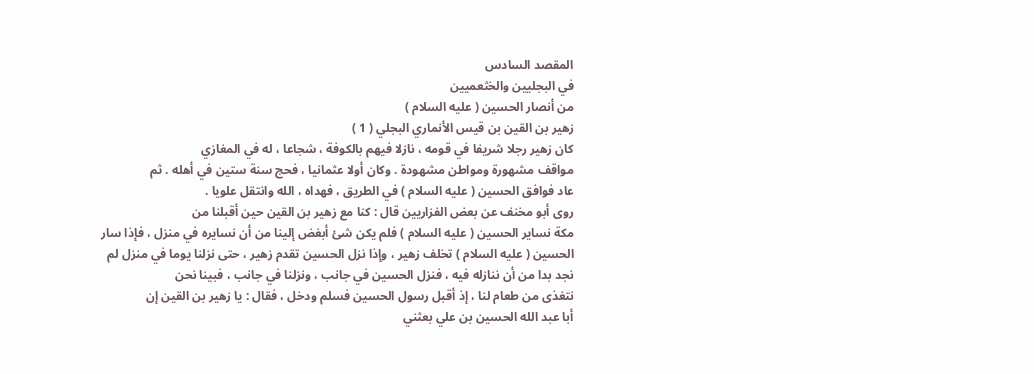المقصد السادس
في البجليين والخثعميين
من أنصار الحسين ( عليه السلام )
زهير بن القين بن قيس الأنماري البجلي ( 1 )
كان زهير رجلا شريفا في قومه ، نازلا فيهم بالكوفة ، شجاعا ، له في المغازي
مواقف مشهورة ومواطن مشهودة . وكان أولا عثمانيا ، فحج سنة ستين في أهله . ثم
عاد فوافق الحسين ( عليه السلام ) في الطريق ، فهداه ، الله وانتقل علويا .
روى أبو مخنف عن بعض الفزاريين قال : كنا مع زهير بن القين حين أقبلنا من
مكة نساير الحسين ( عليه السلام ) فلم يكن شئ أبغض إلينا من أن نسايره في منزل ، فإذا سار
الحسين ( عليه السلام ) تخلف زهير ، وإذا نزل الحسين تقدم زهير ، حتى نزلنا يوما في منزل لم
نجد بدا من أن ننازله فيه ، فنزل الحسين في جانب ، ونزلنا في جانب ، فبينا نحن
نتغذى من طعام لنا ، إذ أقبل رسول الحسين فسلم ودخل ، فقال : يا زهير بن القين إن
أبا عبد الله الحسين بن علي بعثني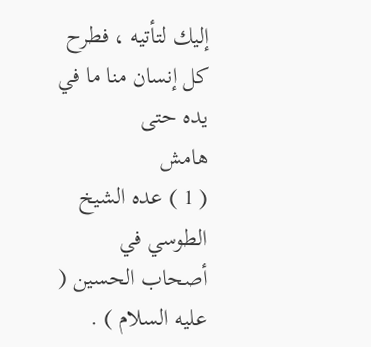إليك لتأتيه ، فطرح كل إنسان منا ما في يده حتى
هامش
( 1 ) عده الشيخ الطوسي في أصحاب الحسين ( عليه السلام ) .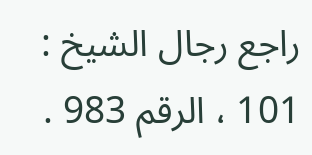راجع رجال الشيخ : 101 ، الرقم 983 .